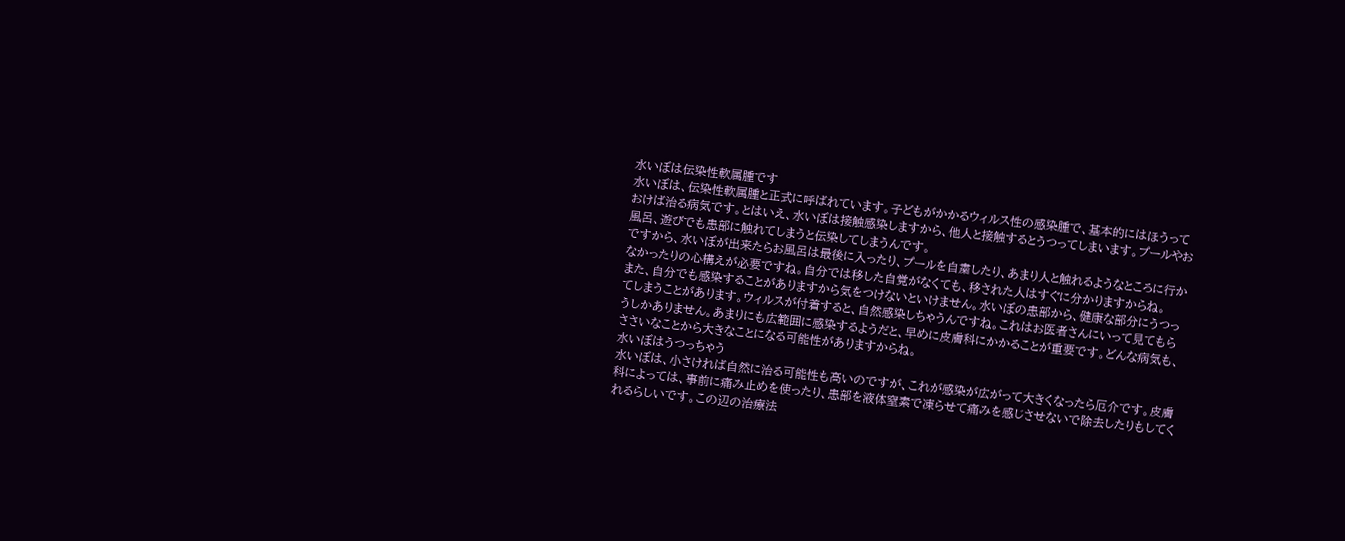水いぼは伝染性軟属腫です
水いぼは、伝染性軟属腫と正式に呼ばれています。子どもがかかるウィルス性の感染腫で、基本的にはほうっておけば治る病気です。とはいえ、水いぼは接触感染しますから、他人と接触するとうつってしまいます。プールやお風呂、遊びでも患部に触れてしまうと伝染してしまうんです。
ですから、水いぼが出来たらお風呂は最後に入ったり、プールを自粛したり、あまり人と触れるようなところに行かなかったりの心構えが必要ですね。自分では移した自覚がなくても、移された人はすぐに分かりますからね。
また、自分でも感染することがありますから気をつけないといけません。水いぼの患部から、健康な部分にうつってしまうことがあります。ウィルスが付着すると、自然感染しちゃうんですね。これはお医者さんにいって見てもらうしかありません。あまりにも広範囲に感染するようだと、早めに皮膚科にかかることが重要です。どんな病気も、ささいなことから大きなことになる可能性がありますからね。
水いぼはうつっちゃう
水いぼは、小さければ自然に治る可能性も高いのですが、これが感染が広がって大きくなったら厄介です。皮膚科によっては、事前に痛み止めを使ったり、患部を液体窒素で凍らせて痛みを感じさせないで除去したりもしてくれるらしいです。この辺の治療法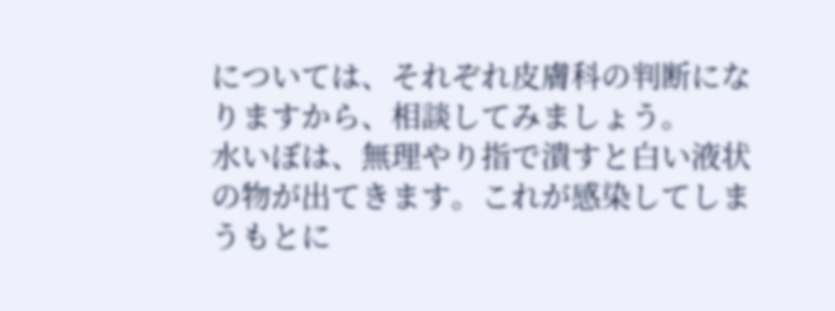については、それぞれ皮膚科の判断になりますから、相談してみましょう。
水いぼは、無理やり指で潰すと白い液状の物が出てきます。これが感染してしまうもとに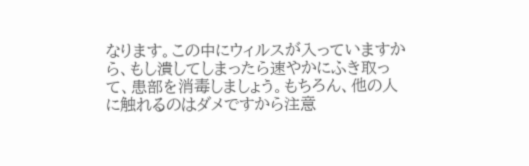なります。この中にウィルスが入っていますから、もし潰してしまったら速やかにふき取って、患部を消毒しましょう。もちろん、他の人に触れるのはダメですから注意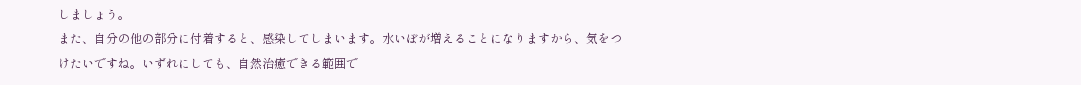しましょう。
また、自分の他の部分に付着すると、感染してしまいます。水いぼが増えることになりますから、気をつけたいですね。いずれにしても、自然治癒できる範囲で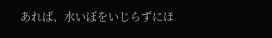あれば、水いぼをいじらずにほ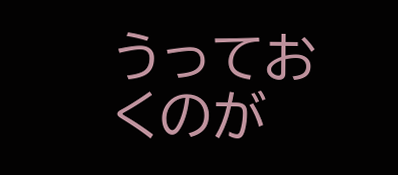うっておくのが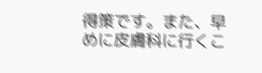得策です。また、早めに皮膚科に行くこ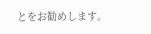とをお勧めします。